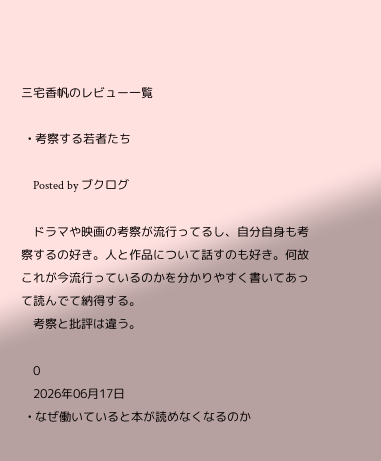三宅香帆のレビュー一覧

  • 考察する若者たち

    Posted by ブクログ

    ドラマや映画の考察が流行ってるし、自分自身も考察するの好き。人と作品について話すのも好き。何故これが今流行っているのかを分かりやすく書いてあって読んでて納得する。
    考察と批評は違う。

    0
    2026年06月17日
  • なぜ働いていると本が読めなくなるのか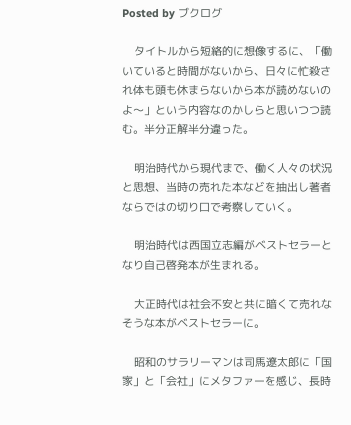Posted by ブクログ

    タイトルから短絡的に想像するに、「働いていると時間がないから、日々に忙殺され体も頭も休まらないから本が読めないのよ〜」という内容なのかしらと思いつつ読む。半分正解半分違った。

    明治時代から現代まで、働く人々の状況と思想、当時の売れた本などを抽出し著者ならではの切り口で考察していく。

    明治時代は西国立志編がベストセラーとなり自己啓発本が生まれる。

    大正時代は社会不安と共に暗くて売れなそうな本がベストセラーに。

    昭和のサラリーマンは司馬遼太郎に「国家」と「会社」にメタファーを感じ、長時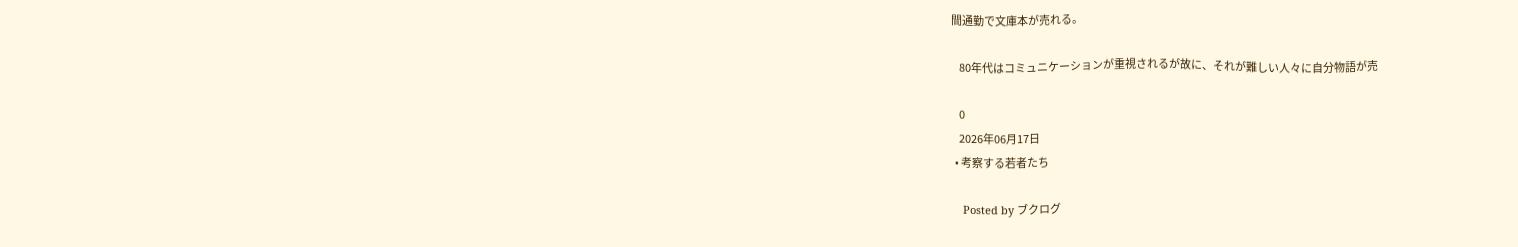間通勤で文庫本が売れる。

    80年代はコミュニケーションが重視されるが故に、それが難しい人々に自分物語が売

    0
    2026年06月17日
  • 考察する若者たち

    Posted by ブクログ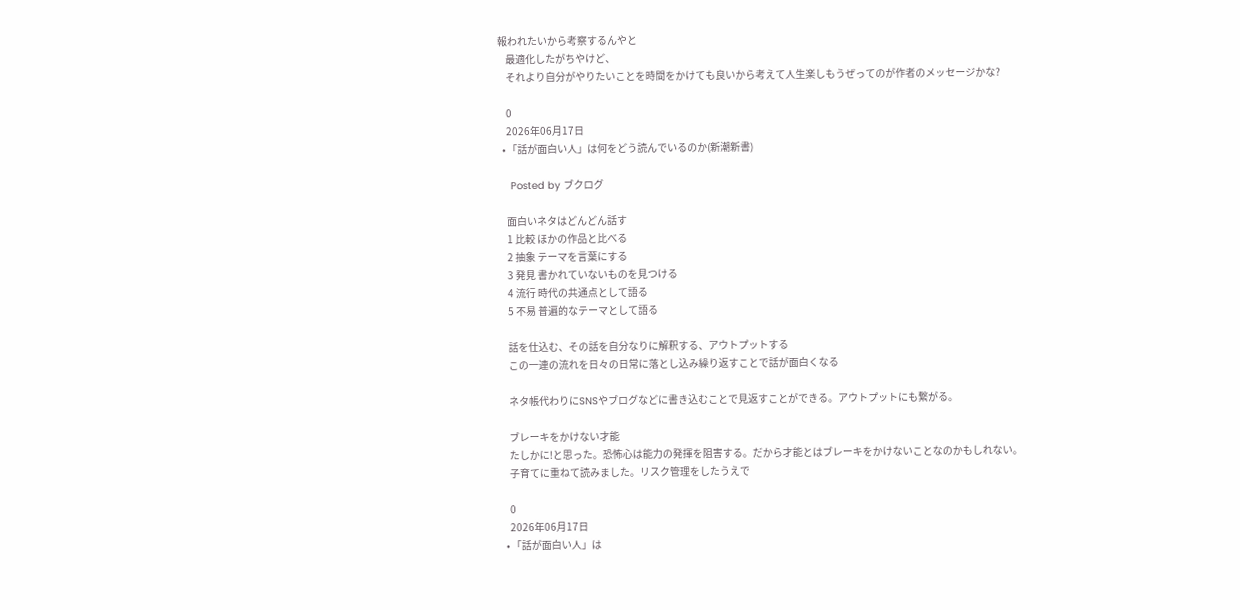報われたいから考察するんやと
    最適化したがちやけど、
    それより自分がやりたいことを時間をかけても良いから考えて人生楽しもうぜってのが作者のメッセージかな?

    0
    2026年06月17日
  • 「話が面白い人」は何をどう読んでいるのか(新潮新書)

    Posted by ブクログ

    面白いネタはどんどん話す
    1 比較 ほかの作品と比べる
    2 抽象 テーマを言葉にする
    3 発見 書かれていないものを見つける
    4 流行 時代の共通点として語る
    5 不易 普遍的なテーマとして語る

    話を仕込む、その話を自分なりに解釈する、アウトプットする
    この一連の流れを日々の日常に落とし込み繰り返すことで話が面白くなる

    ネタ帳代わりにSNSやブログなどに書き込むことで見返すことができる。アウトプットにも繋がる。

    ブレーキをかけない才能
    たしかに!と思った。恐怖心は能力の発揮を阻害する。だから才能とはブレーキをかけないことなのかもしれない。
    子育てに重ねて読みました。リスク管理をしたうえで

    0
    2026年06月17日
  • 「話が面白い人」は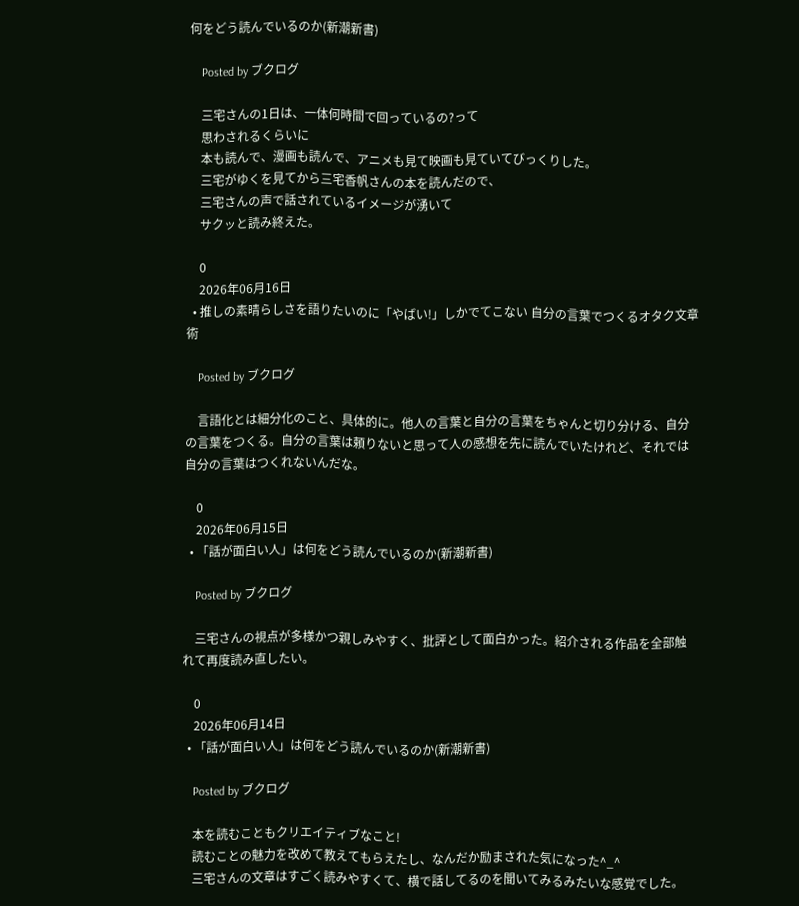何をどう読んでいるのか(新潮新書)

    Posted by ブクログ

    三宅さんの1日は、一体何時間で回っているの?って
    思わされるくらいに
    本も読んで、漫画も読んで、アニメも見て映画も見ていてびっくりした。
    三宅がゆくを見てから三宅香帆さんの本を読んだので、
    三宅さんの声で話されているイメージが湧いて
    サクッと読み終えた。

    0
    2026年06月16日
  • 推しの素晴らしさを語りたいのに「やばい!」しかでてこない 自分の言葉でつくるオタク文章術

    Posted by ブクログ

    言語化とは細分化のこと、具体的に。他人の言葉と自分の言葉をちゃんと切り分ける、自分の言葉をつくる。自分の言葉は頼りないと思って人の感想を先に読んでいたけれど、それでは自分の言葉はつくれないんだな。

    0
    2026年06月15日
  • 「話が面白い人」は何をどう読んでいるのか(新潮新書)

    Posted by ブクログ

    三宅さんの視点が多様かつ親しみやすく、批評として面白かった。紹介される作品を全部触れて再度読み直したい。

    0
    2026年06月14日
  • 「話が面白い人」は何をどう読んでいるのか(新潮新書)

    Posted by ブクログ

    本を読むこともクリエイティブなこと!
    読むことの魅力を改めて教えてもらえたし、なんだか励まされた気になった^_^
    三宅さんの文章はすごく読みやすくて、横で話してるのを聞いてみるみたいな感覚でした。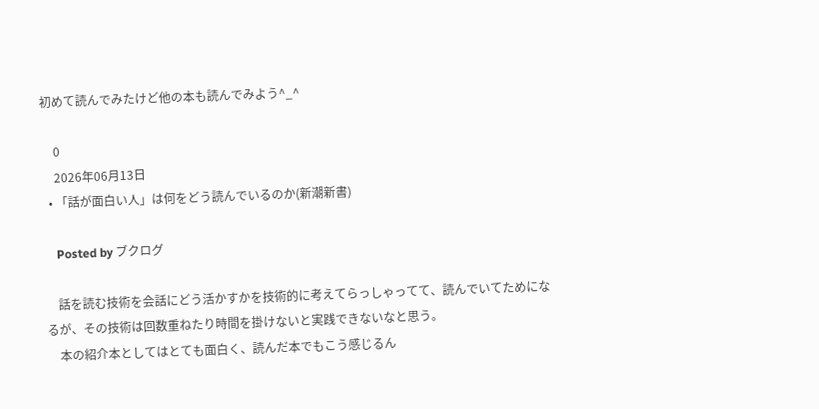初めて読んでみたけど他の本も読んでみよう^_^

    0
    2026年06月13日
  • 「話が面白い人」は何をどう読んでいるのか(新潮新書)

    Posted by ブクログ

    話を読む技術を会話にどう活かすかを技術的に考えてらっしゃってて、読んでいてためになるが、その技術は回数重ねたり時間を掛けないと実践できないなと思う。
    本の紹介本としてはとても面白く、読んだ本でもこう感じるん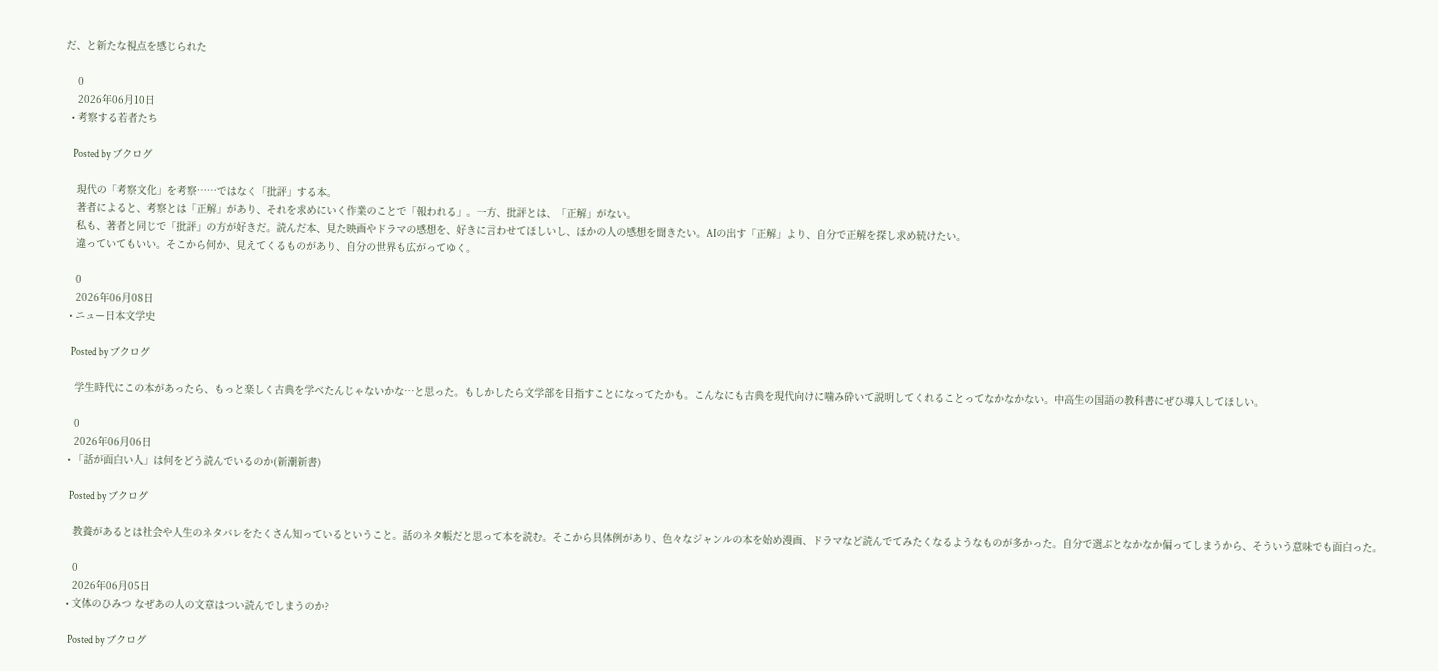だ、と新たな視点を感じられた

    0
    2026年06月10日
  • 考察する若者たち

    Posted by ブクログ

    現代の「考察文化」を考察……ではなく「批評」する本。
    著者によると、考察とは「正解」があり、それを求めにいく作業のことで「報われる」。一方、批評とは、「正解」がない。
    私も、著者と同じで「批評」の方が好きだ。読んだ本、見た映画やドラマの感想を、好きに言わせてほしいし、ほかの人の感想を聞きたい。AIの出す「正解」より、自分で正解を探し求め続けたい。
    違っていてもいい。そこから何か、見えてくるものがあり、自分の世界も広がってゆく。

    0
    2026年06月08日
  • ニュー日本文学史

    Posted by ブクログ

    学生時代にこの本があったら、もっと楽しく古典を学べたんじゃないかな…と思った。もしかしたら文学部を目指すことになってたかも。こんなにも古典を現代向けに噛み砕いて説明してくれることってなかなかない。中高生の国語の教科書にぜひ導入してほしい。

    0
    2026年06月06日
  • 「話が面白い人」は何をどう読んでいるのか(新潮新書)

    Posted by ブクログ

    教養があるとは社会や人生のネタバレをたくさん知っているということ。話のネタ帳だと思って本を読む。そこから具体例があり、色々なジャンルの本を始め漫画、ドラマなど読んでてみたくなるようなものが多かった。自分で選ぶとなかなか偏ってしまうから、そういう意味でも面白った。

    0
    2026年06月05日
  • 文体のひみつ なぜあの人の文章はつい読んでしまうのか?

    Posted by ブクログ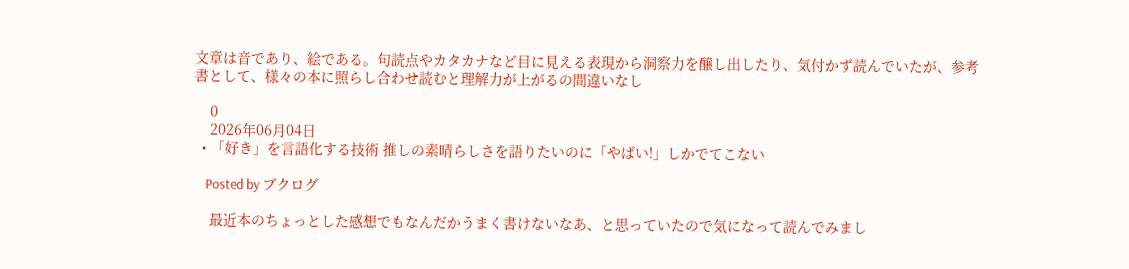文章は音であり、絵である。句読点やカタカナなど目に見える表現から洞察力を醸し出したり、気付かず読んでいたが、参考書として、様々の本に照らし合わせ読むと理解力が上がるの間違いなし

    0
    2026年06月04日
  • 「好き」を言語化する技術 推しの素晴らしさを語りたいのに「やばい!」しかでてこない

    Posted by ブクログ

    最近本のちょっとした感想でもなんだかうまく書けないなあ、と思っていたので気になって読んでみまし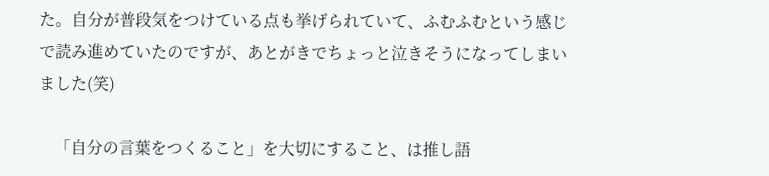た。自分が普段気をつけている点も挙げられていて、ふむふむという感じで読み進めていたのですが、あとがきでちょっと泣きそうになってしまいました(笑)

    「自分の言葉をつくること」を大切にすること、は推し語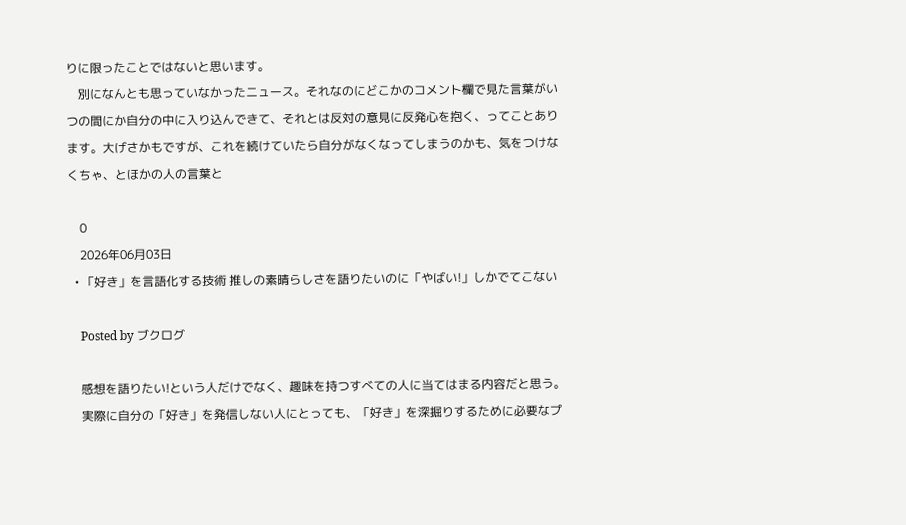りに限ったことではないと思います。
    別になんとも思っていなかったニュース。それなのにどこかのコメント欄で見た言葉がいつの間にか自分の中に入り込んできて、それとは反対の意見に反発心を抱く、ってことあります。大げさかもですが、これを続けていたら自分がなくなってしまうのかも、気をつけなくちゃ、とほかの人の言葉と

    0
    2026年06月03日
  • 「好き」を言語化する技術 推しの素晴らしさを語りたいのに「やばい!」しかでてこない

    Posted by ブクログ

    感想を語りたい!という人だけでなく、趣味を持つすべての人に当てはまる内容だと思う。
    実際に自分の「好き」を発信しない人にとっても、「好き」を深掘りするために必要なプ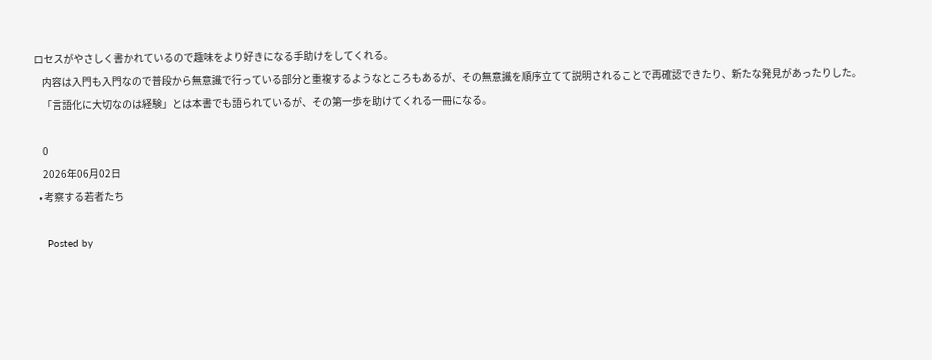ロセスがやさしく書かれているので趣味をより好きになる手助けをしてくれる。
    内容は入門も入門なので普段から無意識で行っている部分と重複するようなところもあるが、その無意識を順序立てて説明されることで再確認できたり、新たな発見があったりした。
    「言語化に大切なのは経験」とは本書でも語られているが、その第一歩を助けてくれる一冊になる。

    0
    2026年06月02日
  • 考察する若者たち

    Posted by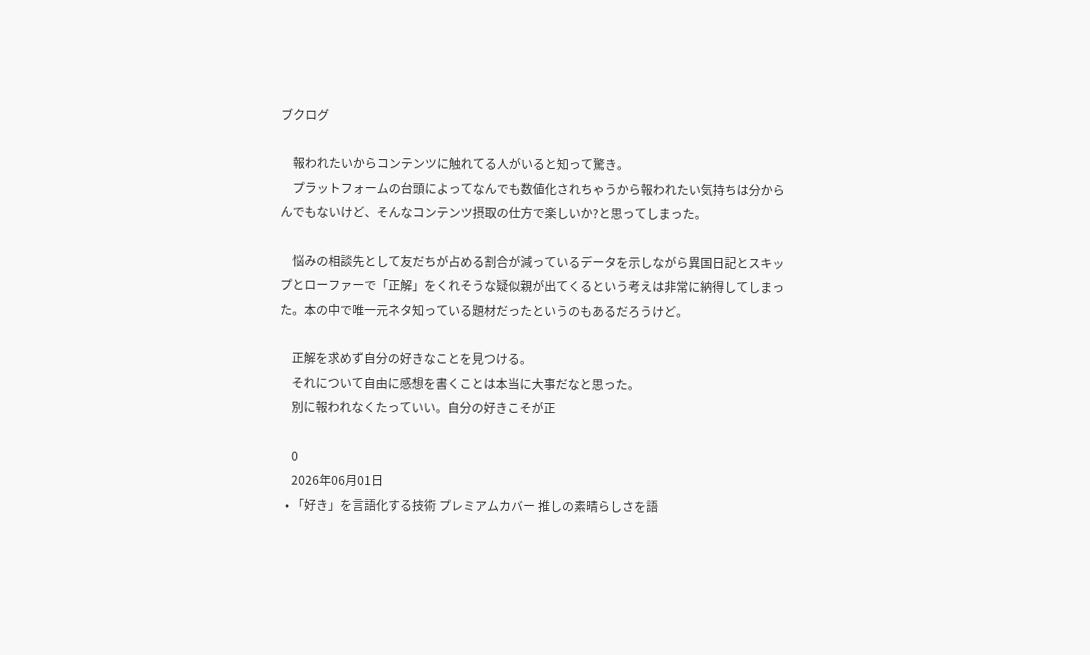ブクログ

    報われたいからコンテンツに触れてる人がいると知って驚き。
    プラットフォームの台頭によってなんでも数値化されちゃうから報われたい気持ちは分からんでもないけど、そんなコンテンツ摂取の仕方で楽しいか?と思ってしまった。

    悩みの相談先として友だちが占める割合が減っているデータを示しながら異国日記とスキップとローファーで「正解」をくれそうな疑似親が出てくるという考えは非常に納得してしまった。本の中で唯一元ネタ知っている題材だったというのもあるだろうけど。

    正解を求めず自分の好きなことを見つける。
    それについて自由に感想を書くことは本当に大事だなと思った。
    別に報われなくたっていい。自分の好きこそが正

    0
    2026年06月01日
  • 「好き」を言語化する技術 プレミアムカバー 推しの素晴らしさを語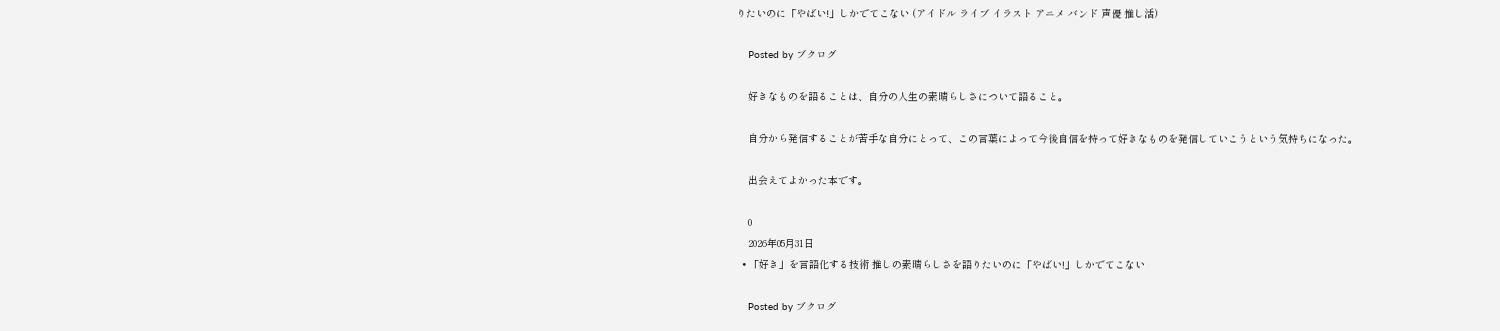りたいのに「やばい!」しかでてこない (アイドル ライブ イラスト アニメ バンド 声優 推し活)

    Posted by ブクログ

    好きなものを語ることは、自分の人生の素晴らしさについて語ること。

    自分から発信することが苦手な自分にとって、この言葉によって今後自信を持って好きなものを発信していこうという気持ちになった。

    出会えてよかった本です。

    0
    2026年05月31日
  • 「好き」を言語化する技術 推しの素晴らしさを語りたいのに「やばい!」しかでてこない

    Posted by ブクログ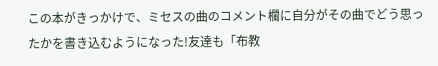この本がきっかけで、ミセスの曲のコメント欄に自分がその曲でどう思ったかを書き込むようになった!友達も「布教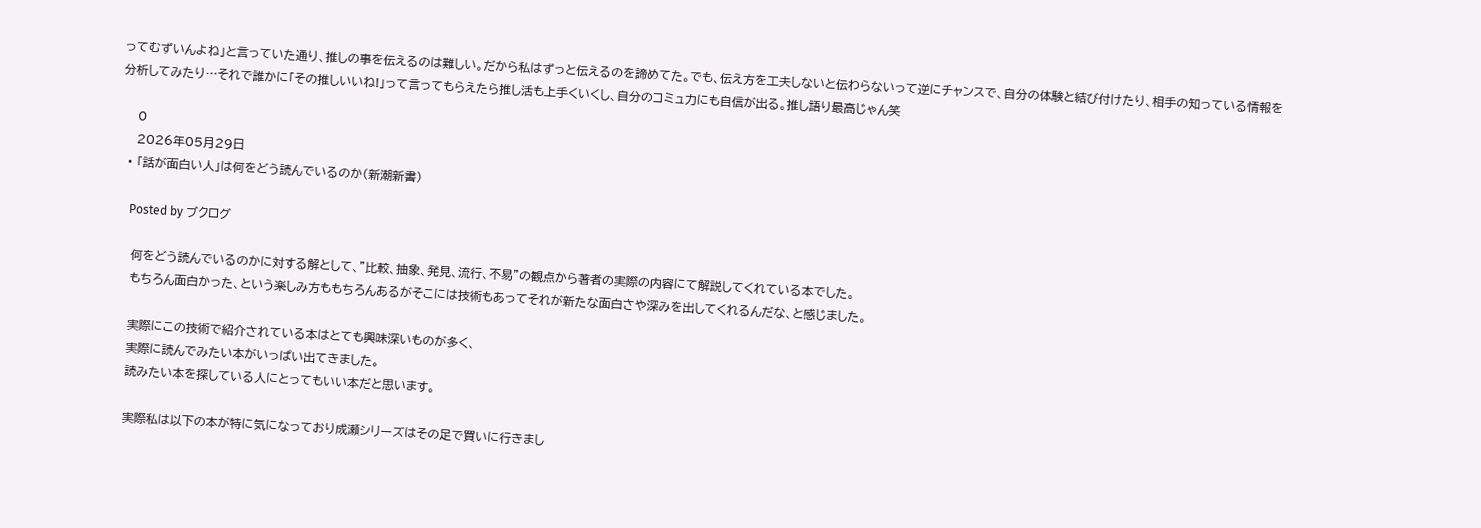ってむずいんよね」と言っていた通り、推しの事を伝えるのは難しい。だから私はずっと伝えるのを諦めてた。でも、伝え方を工夫しないと伝わらないって逆にチャンスで、自分の体験と結び付けたり、相手の知っている情報を分析してみたり…それで誰かに「その推しいいね!」って言ってもらえたら推し活も上手くいくし、自分のコミュ力にも自信が出る。推し語り最高じゃん笑

    0
    2026年05月29日
  • 「話が面白い人」は何をどう読んでいるのか(新潮新書)

    Posted by ブクログ

    何をどう読んでいるのかに対する解として、"比較、抽象、発見、流行、不易"の観点から著者の実際の内容にて解説してくれている本でした。
    もちろん面白かった、という楽しみ方ももちろんあるがそこには技術もあってそれが新たな面白さや深みを出してくれるんだな、と感じました。

    実際にこの技術で紹介されている本はとても興味深いものが多く、
    実際に読んでみたい本がいっぱい出てきました。
    読みたい本を探している人にとってもいい本だと思います。

    実際私は以下の本が特に気になっており成瀬シリーズはその足で買いに行きまし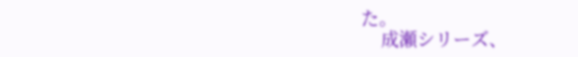た。
    成瀬シリーズ、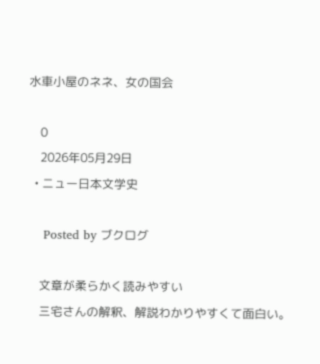水車小屋のネネ、女の国会

    0
    2026年05月29日
  • ニュー日本文学史

    Posted by ブクログ

    文章が柔らかく読みやすい
    三宅さんの解釈、解説わかりやすくて面白い。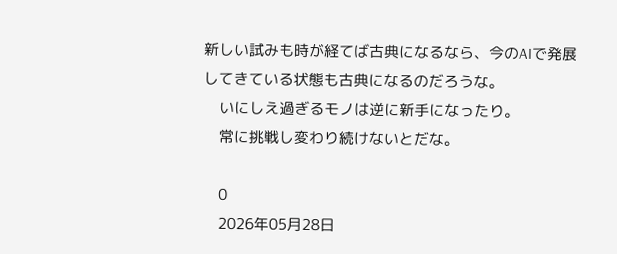新しい試みも時が経てば古典になるなら、今のAIで発展してきている状態も古典になるのだろうな。
    いにしえ過ぎるモノは逆に新手になったり。
    常に挑戦し変わり続けないとだな。

    0
    2026年05月28日